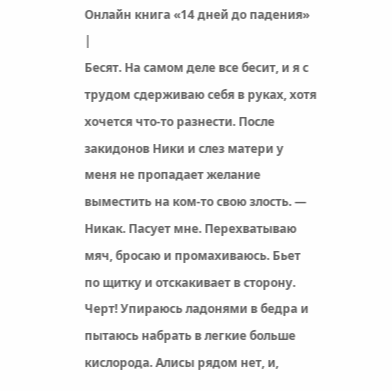Онлайн книга «14 дней до падения»
|
Бесят. На самом деле все бесит, и я с трудом сдерживаю себя в руках, хотя хочется что-то разнести. После закидонов Ники и слез матери у меня не пропадает желание выместить на ком-то свою злость. — Никак. Пасует мне. Перехватываю мяч, бросаю и промахиваюсь. Бьет по щитку и отскакивает в сторону. Черт! Упираюсь ладонями в бедра и пытаюсь набрать в легкие больше кислорода. Алисы рядом нет, и,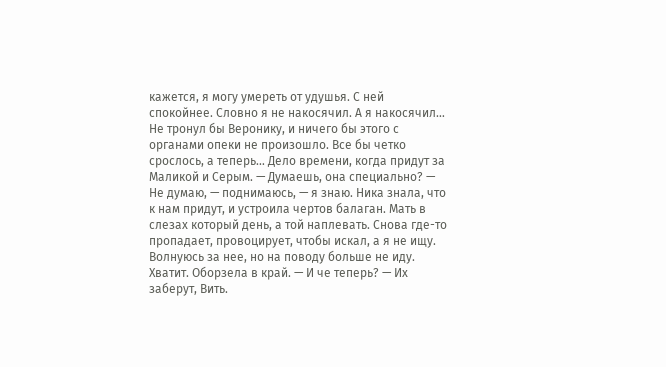кажется, я могу умереть от удушья. С ней спокойнее. Словно я не накосячил. А я накосячил… Не тронул бы Веронику, и ничего бы этого с органами опеки не произошло. Все бы четко срослось, а теперь… Дело времени, когда придут за Маликой и Серым. — Думаешь, она специально? — Не думаю, — поднимаюсь, — я знаю. Ника знала, что к нам придут, и устроила чертов балаган. Мать в слезах который день, а той наплевать. Снова где-то пропадает, провоцирует, чтобы искал, а я не ищу. Волнуюсь за нее, но на поводу больше не иду. Хватит. Оборзела в край. — И че теперь? — Их заберут, Вить.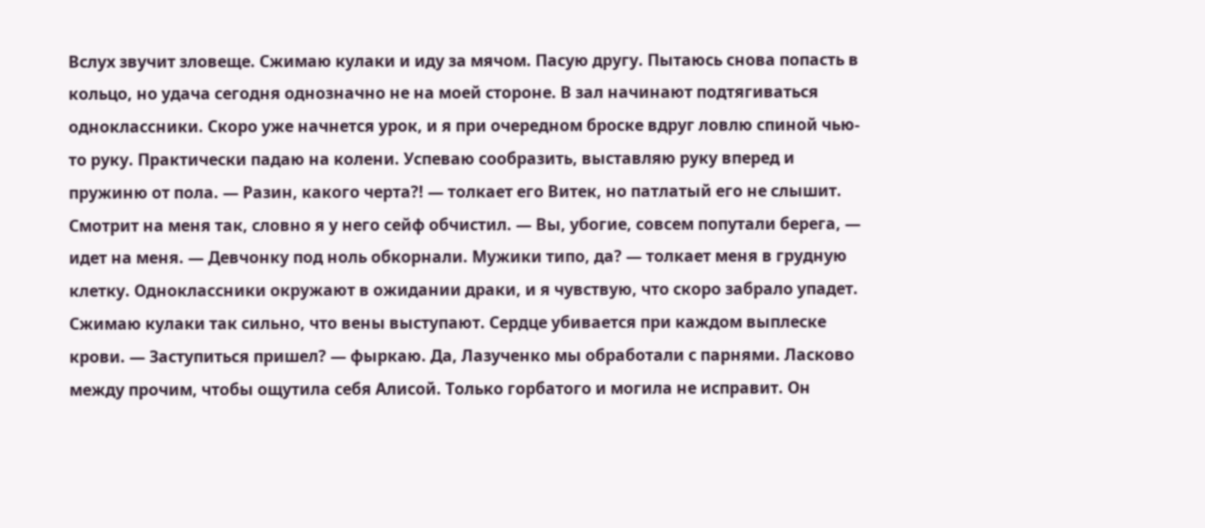Вслух звучит зловеще. Сжимаю кулаки и иду за мячом. Пасую другу. Пытаюсь снова попасть в кольцо, но удача сегодня однозначно не на моей стороне. В зал начинают подтягиваться одноклассники. Скоро уже начнется урок, и я при очередном броске вдруг ловлю спиной чью-то руку. Практически падаю на колени. Успеваю сообразить, выставляю руку вперед и пружиню от пола. — Разин, какого черта?! — толкает его Витек, но патлатый его не слышит. Смотрит на меня так, словно я у него сейф обчистил. — Вы, убогие, совсем попутали берега, — идет на меня. — Девчонку под ноль обкорнали. Мужики типо, да? — толкает меня в грудную клетку. Одноклассники окружают в ожидании драки, и я чувствую, что скоро забрало упадет. Сжимаю кулаки так сильно, что вены выступают. Сердце убивается при каждом выплеске крови. — Заступиться пришел? — фыркаю. Да, Лазученко мы обработали с парнями. Ласково между прочим, чтобы ощутила себя Алисой. Только горбатого и могила не исправит. Он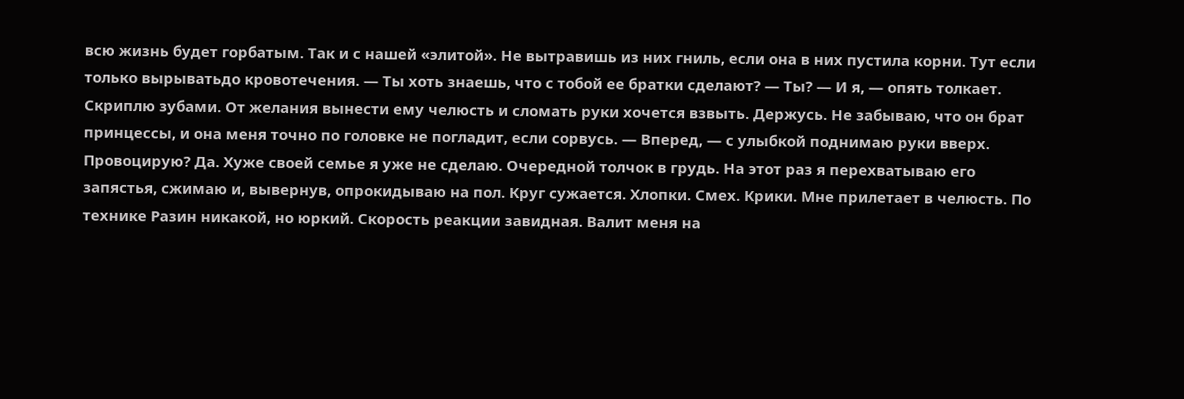всю жизнь будет горбатым. Так и с нашей «элитой». Не вытравишь из них гниль, если она в них пустила корни. Тут если только вырыватьдо кровотечения. — Ты хоть знаешь, что с тобой ее братки сделают? — Ты? — И я, — опять толкает. Скриплю зубами. От желания вынести ему челюсть и сломать руки хочется взвыть. Держусь. Не забываю, что он брат принцессы, и она меня точно по головке не погладит, если сорвусь. — Вперед, — с улыбкой поднимаю руки вверх. Провоцирую? Да. Хуже своей семье я уже не сделаю. Очередной толчок в грудь. На этот раз я перехватываю его запястья, сжимаю и, вывернув, опрокидываю на пол. Круг сужается. Хлопки. Смех. Крики. Мне прилетает в челюсть. По технике Разин никакой, но юркий. Скорость реакции завидная. Валит меня на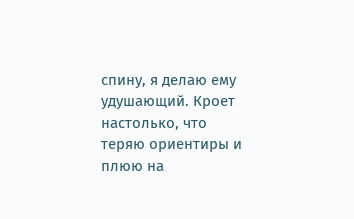спину, я делаю ему удушающий. Кроет настолько, что теряю ориентиры и плюю на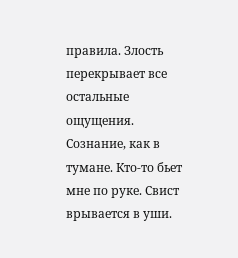правила. Злость перекрывает все остальные ощущения. Сознание, как в тумане. Кто-то бьет мне по руке. Свист врывается в уши.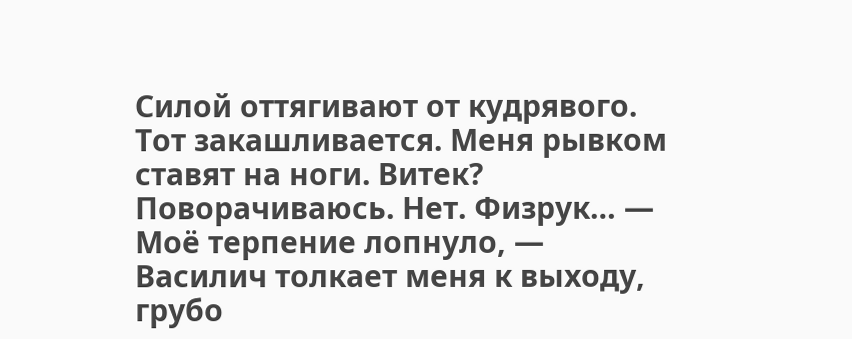Силой оттягивают от кудрявого. Тот закашливается. Меня рывком ставят на ноги. Витек? Поворачиваюсь. Нет. Физрук… — Моё терпение лопнуло, — Василич толкает меня к выходу, грубо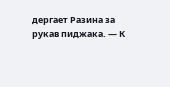дергает Разина за рукав пиджака. — К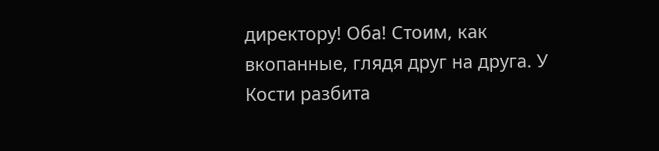директору! Оба! Стоим, как вкопанные, глядя друг на друга. У Кости разбита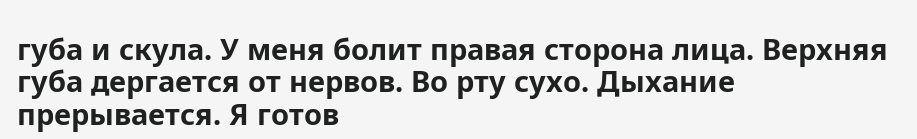губа и скула. У меня болит правая сторона лица. Верхняя губа дергается от нервов. Во рту сухо. Дыхание прерывается. Я готов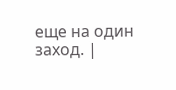еще на один заход. |